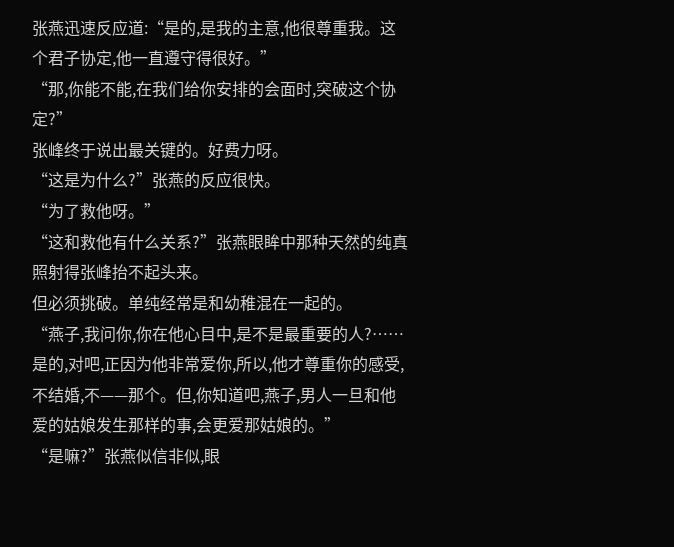张燕迅速反应道:“是的,是我的主意,他很尊重我。这个君子协定,他一直遵守得很好。”
“那,你能不能,在我们给你安排的会面时,突破这个协定?”
张峰终于说出最关键的。好费力呀。
“这是为什么?”张燕的反应很快。
“为了救他呀。”
“这和救他有什么关系?”张燕眼眸中那种天然的纯真照射得张峰抬不起头来。
但必须挑破。单纯经常是和幼稚混在一起的。
“燕子,我问你,你在他心目中,是不是最重要的人?……是的,对吧,正因为他非常爱你,所以,他才尊重你的感受,不结婚,不——那个。但,你知道吧,燕子,男人一旦和他爱的姑娘发生那样的事,会更爱那姑娘的。”
“是嘛?”张燕似信非似,眼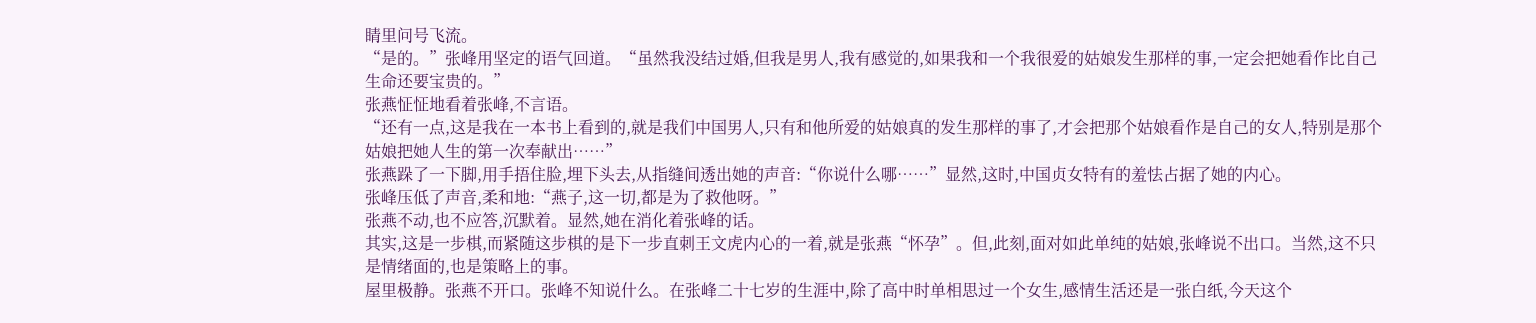睛里问号飞流。
“是的。”张峰用坚定的语气回道。“虽然我没结过婚,但我是男人,我有感觉的,如果我和一个我很爱的姑娘发生那样的事,一定会把她看作比自己生命还要宝贵的。”
张燕怔怔地看着张峰,不言语。
“还有一点,这是我在一本书上看到的,就是我们中国男人,只有和他所爱的姑娘真的发生那样的事了,才会把那个姑娘看作是自己的女人,特别是那个姑娘把她人生的第一次奉献出……”
张燕跺了一下脚,用手捂住脸,埋下头去,从指缝间透出她的声音:“你说什么哪……”显然,这时,中国贞女特有的羞怯占据了她的内心。
张峰压低了声音,柔和地:“燕子,这一切,都是为了救他呀。”
张燕不动,也不应答,沉默着。显然,她在消化着张峰的话。
其实,这是一步棋,而紧随这步棋的是下一步直刺王文虎内心的一着,就是张燕“怀孕”。但,此刻,面对如此单纯的姑娘,张峰说不出口。当然,这不只是情绪面的,也是策略上的事。
屋里极静。张燕不开口。张峰不知说什么。在张峰二十七岁的生涯中,除了高中时单相思过一个女生,感情生活还是一张白纸,今天这个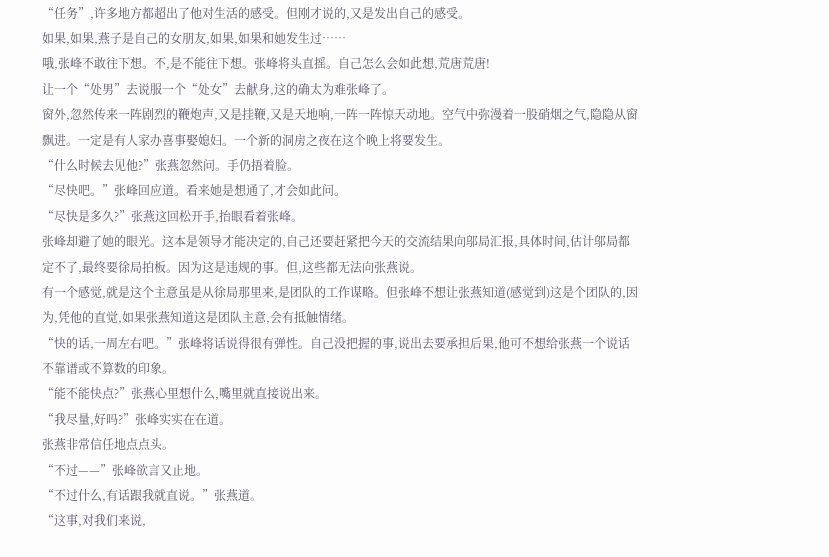“任务”,许多地方都超出了他对生活的感受。但刚才说的,又是发出自己的感受。
如果,如果,燕子是自己的女朋友,如果,如果和她发生过……
哦,张峰不敢往下想。不,是不能往下想。张峰将头直摇。自己怎么会如此想,荒唐荒唐!
让一个“处男”去说服一个“处女”去献身,这的确太为难张峰了。
窗外,忽然传来一阵剧烈的鞭炮声,又是挂鞭,又是天地响,一阵一阵惊天动地。空气中弥漫着一股硝烟之气,隐隐从窗飘进。一定是有人家办喜事娶媳妇。一个新的洞房之夜在这个晚上将要发生。
“什么时候去见他?”张燕忽然问。手仍捂着脸。
“尽快吧。”张峰回应道。看来她是想通了,才会如此问。
“尽快是多久?”张燕这回松开手,抬眼看着张峰。
张峰却避了她的眼光。这本是领导才能决定的,自己还要赶紧把今天的交流结果向邬局汇报,具体时间,估计邬局都定不了,最终要徐局拍板。因为这是违规的事。但,这些都无法向张燕说。
有一个感觉,就是这个主意虽是从徐局那里来,是团队的工作谋略。但张峰不想让张燕知道(感觉到)这是个团队的,因为,凭他的直觉,如果张燕知道这是团队主意,会有抵触情绪。
“快的话,一周左右吧。”张峰将话说得很有弹性。自己没把握的事,说出去要承担后果,他可不想给张燕一个说话不靠谱或不算数的印象。
“能不能快点?”张燕心里想什么,嘴里就直接说出来。
“我尽量,好吗?”张峰实实在在道。
张燕非常信任地点点头。
“不过——”张峰欲言又止地。
“不过什么,有话跟我就直说。”张燕道。
“这事,对我们来说,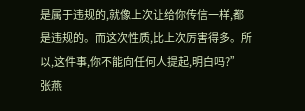是属于违规的,就像上次让给你传信一样,都是违规的。而这次性质,比上次厉害得多。所以,这件事,你不能向任何人提起,明白吗?”
张燕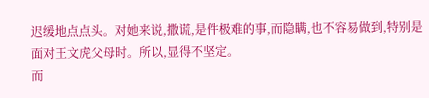迟缓地点点头。对她来说,撒谎,是件极难的事,而隐瞒,也不容易做到,特别是面对王文虎父母时。所以,显得不坚定。
而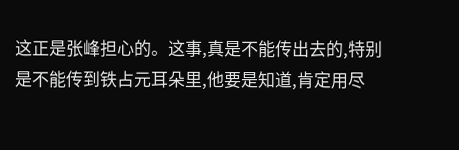这正是张峰担心的。这事,真是不能传出去的,特别是不能传到铁占元耳朵里,他要是知道,肯定用尽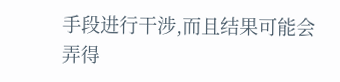手段进行干涉,而且结果可能会弄得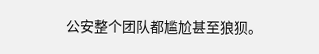公安整个团队都尴尬甚至狼狈。